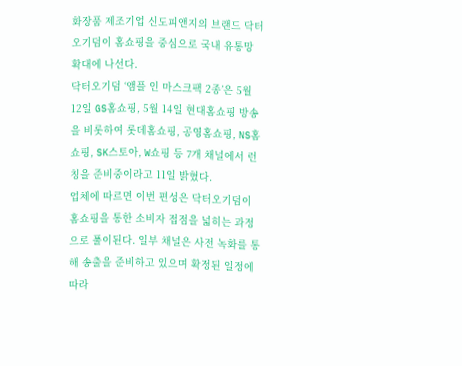화장품 제조기업 신도피앤지의 브랜드 닥터오기덤이 홈쇼핑을 중심으로 국내 유통망 확대에 나선다.
닥터오기덤 ‘앰플 인 마스크팩 2종’은 5월 12일 GS홈쇼핑, 5월 14일 현대홈쇼핑 방송을 비롯하여 롯데홈쇼핑, 공영홈쇼핑, NS홈쇼핑, SK스토아, W쇼핑 등 7개 채널에서 런칭을 준비중이라고 11일 밝혔다.
업체에 따르면 이번 편성은 닥터오기덤이 홈쇼핑을 통한 소비자 접점을 넓히는 과정으로 풀이된다. 일부 채널은 사전 녹화를 통해 송출을 준비하고 있으며 확정된 일정에 따라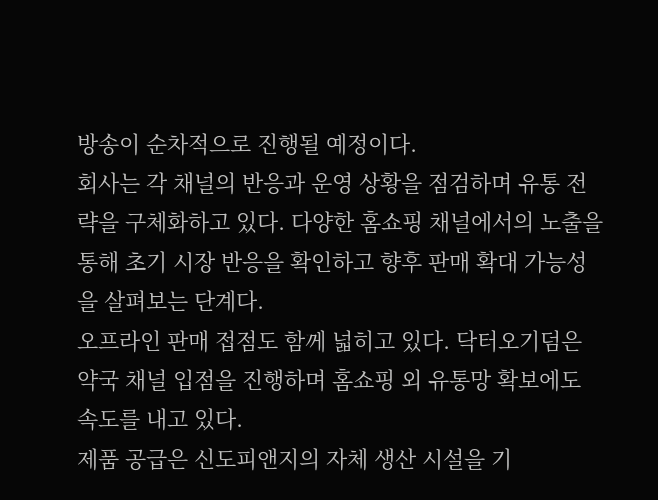방송이 순차적으로 진행될 예정이다.
회사는 각 채널의 반응과 운영 상황을 점검하며 유통 전략을 구체화하고 있다. 다양한 홈쇼핑 채널에서의 노출을 통해 초기 시장 반응을 확인하고 향후 판매 확대 가능성을 살펴보는 단계다.
오프라인 판매 접점도 함께 넓히고 있다. 닥터오기덤은 약국 채널 입점을 진행하며 홈쇼핑 외 유통망 확보에도 속도를 내고 있다.
제품 공급은 신도피앤지의 자체 생산 시설을 기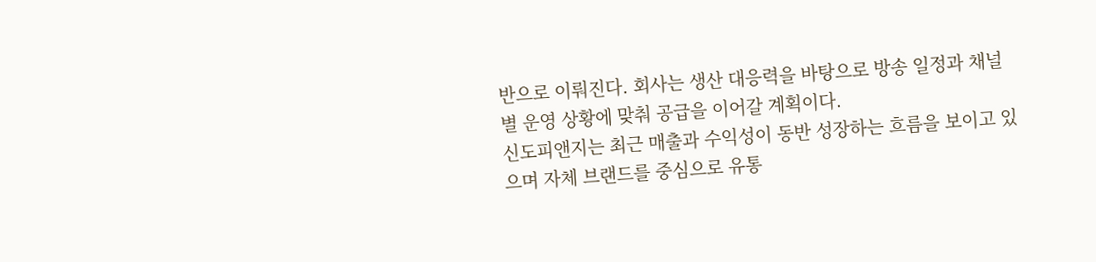반으로 이뤄진다. 회사는 생산 대응력을 바탕으로 방송 일정과 채널별 운영 상황에 맞춰 공급을 이어갈 계획이다.
신도피앤지는 최근 매출과 수익성이 동반 성장하는 흐름을 보이고 있으며 자체 브랜드를 중심으로 유통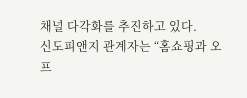채널 다각화를 추진하고 있다.
신도피앤지 관계자는 “홈쇼핑과 오프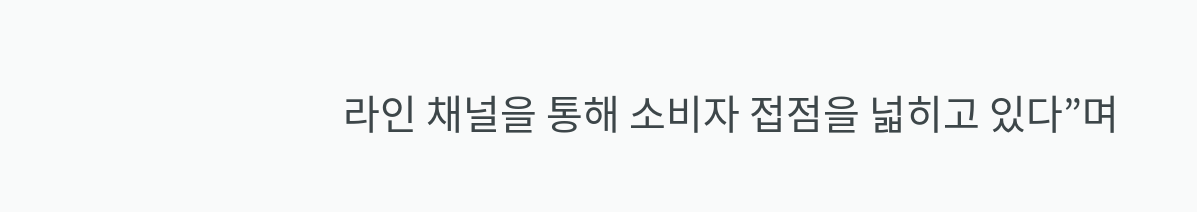라인 채널을 통해 소비자 접점을 넓히고 있다”며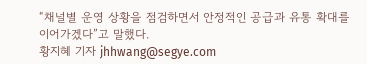“채널별 운영 상황을 점검하면서 안정적인 공급과 유통 확대를 이어가겠다”고 말했다.
황지혜 기자 jhhwang@segye.com